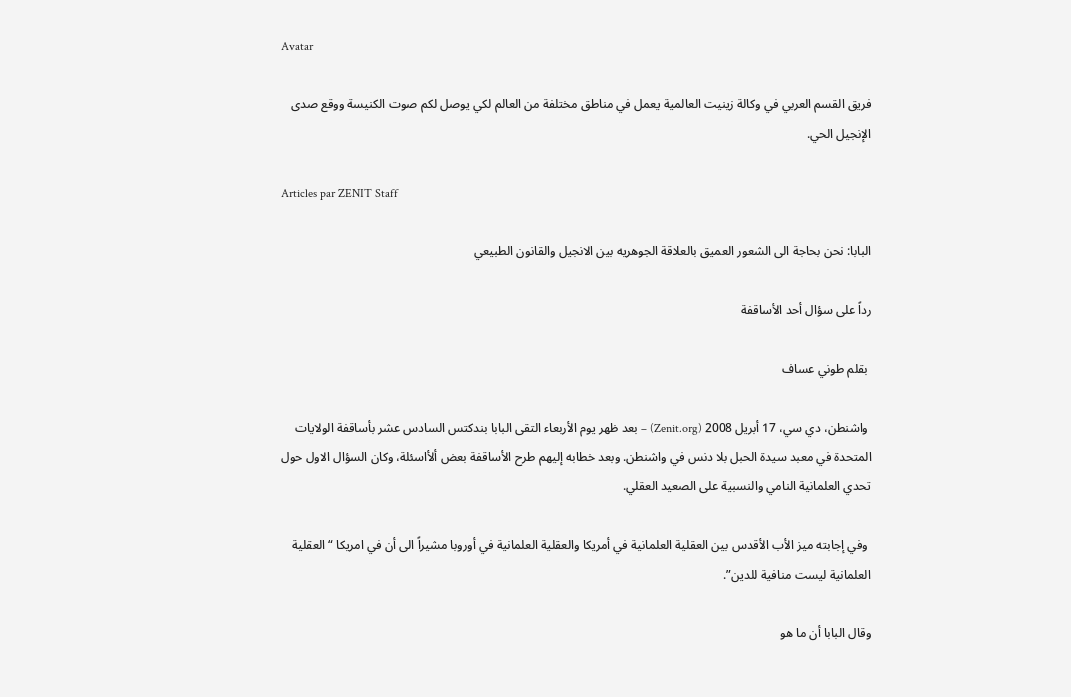Avatar

فريق القسم العربي في وكالة زينيت العالمية يعمل في مناطق مختلفة من العالم لكي يوصل لكم صوت الكنيسة ووقع صدى الإنجيل الحي.

Articles par ZENIT Staff

البابا: نحن بحاجة الى الشعور العميق بالعلاقة الجوهريه بين الانجيل والقانون الطبيعي

رداً على سؤال أحد الأساقفة

 بقلم طوني عساف

 واشنطن، دي سي، 17 أبريل 2008 (Zenit.org) – بعد ظهر يوم الأربعاء التقى البابا بندكتس السادس عشر بأساقفة الولايات المتحدة في معبد سيدة الحبل بلا دنس في واشنطن. وبعد خطابه إليهم طرح الأساقفة بعض ألأاسئلة، وكان السؤال الاول حول تحدي العلمانية النامي والنسبية على الصعيد العقلي.

 وفي إجابته ميز الأب الأقدس بين العقلية العلمانية في أمريكا والعقلية العلمانية في أوروبا مشيراً الى أن في امريكا “العقلية العلمانية ليست منافية للدين”.

وقال البابا أن ما هو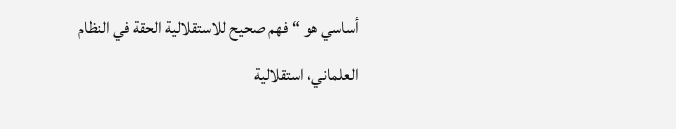أساسي هو “فهم صحيح للاستقلالية الحقة في النظام العلماني، استقلالية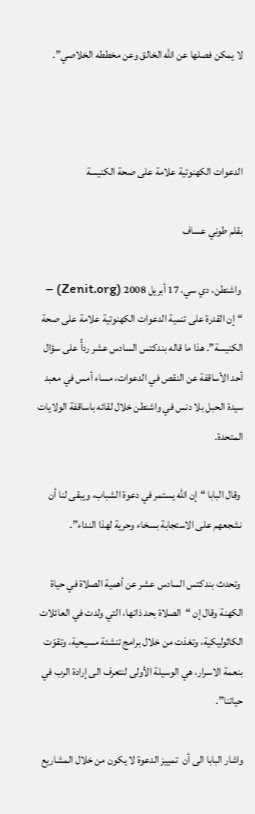لا يمكن فصلها عن الله الخالق وعن مخططه الخلاصي”.



الدعوات الكهنوتية علامة على صحة الكنيسة

بقلم طوني عساف

 واشنطن، دي سي، 17 أبريل 2008 (Zenit.org) – “إن القدرة على تنمية الدعوات الكهنوتية علامة على صحة الكنيسة”. هذا ما قاله بندكتس السادس عشر ردأً على سؤال أحد الأساقفة عن النقص في الدعوات، مساء أمس في معبد سيدة الحبل بلا دنس في واشنطن خلال لقائه باساقفة الولايات المتحدة.

 وقال البابا “إن الله يستمر في دعوة الشباب، ويبقى لنا أن نشجعهم على الاستجابة بسخاء وحرية لهذا النداء”.

 وتحدث بندكتس السادس عشر عن أهمية الصلاة في حياة الكهنة وقال إن “الصلاة بحد ذاتها، التي ولدت في العائلات الكاثوليكية، وتغذت من خلال برامج تنشئة مسيحية، وتقوّت بنعمة الاسرار، هي الوسيلة الأولى لنتعرف الى إرادة الرب في حياتنا”.

واشار البابا الى أن  تمييز الدعوة لا يكون من خلال المشاريع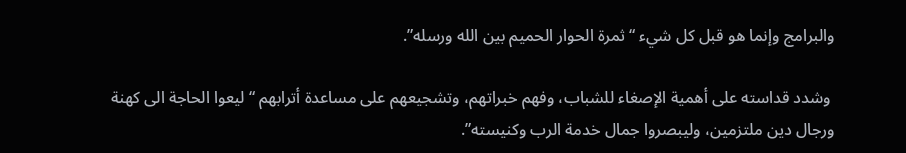والبرامج وإنما هو قبل كل شيء “ثمرة الحوار الحميم بين الله ورسله”.

 وشدد قداسته على أهمية الإصغاء للشباب، وفهم خبراتهم، وتشجيعهم على مساعدة أترابهم “ليعوا الحاجة الى كهنة ورجال دين ملتزمين، وليبصروا جمال خدمة الرب وكنيسته”.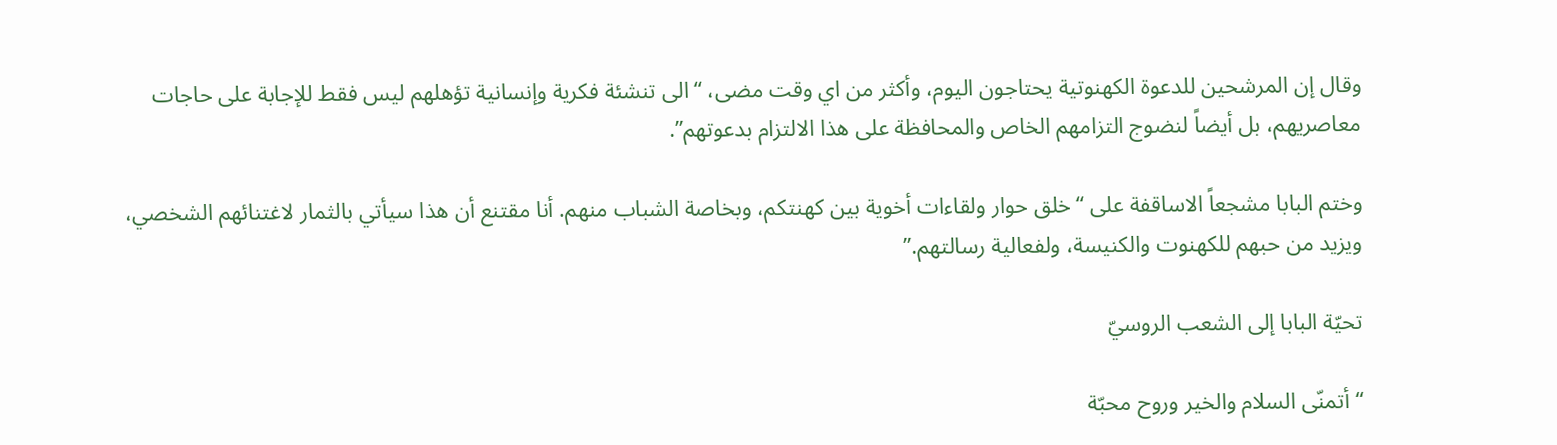وقال إن المرشحين للدعوة الكهنوتية يحتاجون اليوم، وأكثر من اي وقت مضى، “الى تنشئة فكرية وإنسانية تؤهلهم ليس فقط للإجابة على حاجات معاصريهم، بل أيضاً لنضوج التزامهم الخاص والمحافظة على هذا الالتزام بدعوتهم”.

وختم البابا مشجعاً الاساقفة على “خلق حوار ولقاءات أخوية بين كهنتكم، وبخاصة الشباب منهم. أنا مقتنع أن هذا سيأتي بالثمار لاغتنائهم الشخصي، ويزيد من حبهم للكهنوت والكنيسة، ولفعالية رسالتهم.”

تحيّة البابا إلى الشعب الروسيّ

“أتمنّى السلام والخير وروح محبّة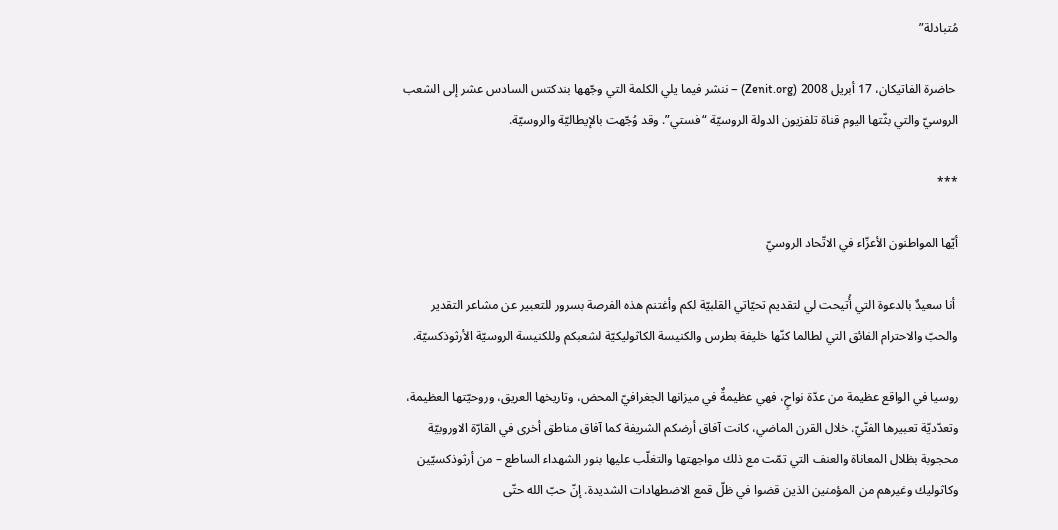مُتبادلة”

 حاضرة الفاتيكان، 17 أبريل 2008 (Zenit.org) – ننشر فيما يلي الكلمة التي وجّهها بندكتس السادس عشر إلى الشعب الروسيّ والتي بثّتها اليوم قناة تلفزيون الدولة الروسيّة “فستي”. وقد وُجّهت بالإيطاليّة والروسيّة.

***

أيّها المواطنون الأعزّاء في الاتّحاد الروسيّ

 أنا سعيدٌ بالدعوة التي أُتيحت لي لتقديم تحيّاتي القلبيّة لكم وأغتنم هذه الفرصة بسرور للتعبير عن مشاعر التقدير والحبّ والاحترام الفائق التي لطالما كنّها خليفة بطرس والكنيسة الكاثوليكيّة لشعبكم وللكنيسة الروسيّة الأرثوذكسيّة.

روسيا في الواقع عظيمة من عدّة نواحٍ، فهي عظيمةٌ في ميزانها الجغرافيّ المحض، وتاريخها العريق، وروحيّتها العظيمة، وتعدّديّة تعبيرها الفنّيّ. خلال القرن الماضي، كانت آفاق أرضكم الشريفة كما آفاق مناطق أخرى في القارّة الاوروبيّة محجوبة بظلال المعاناة والعنف التي تمّت مع ذلك مواجهتها والتغلّب عليها بنور الشهداء الساطع – من أرثوذكسيّين وكاثوليك وغيرهم من المؤمنين الذين قضوا في ظلّ قمع الاضطهادات الشديدة. إنّ حبّ الله حتّى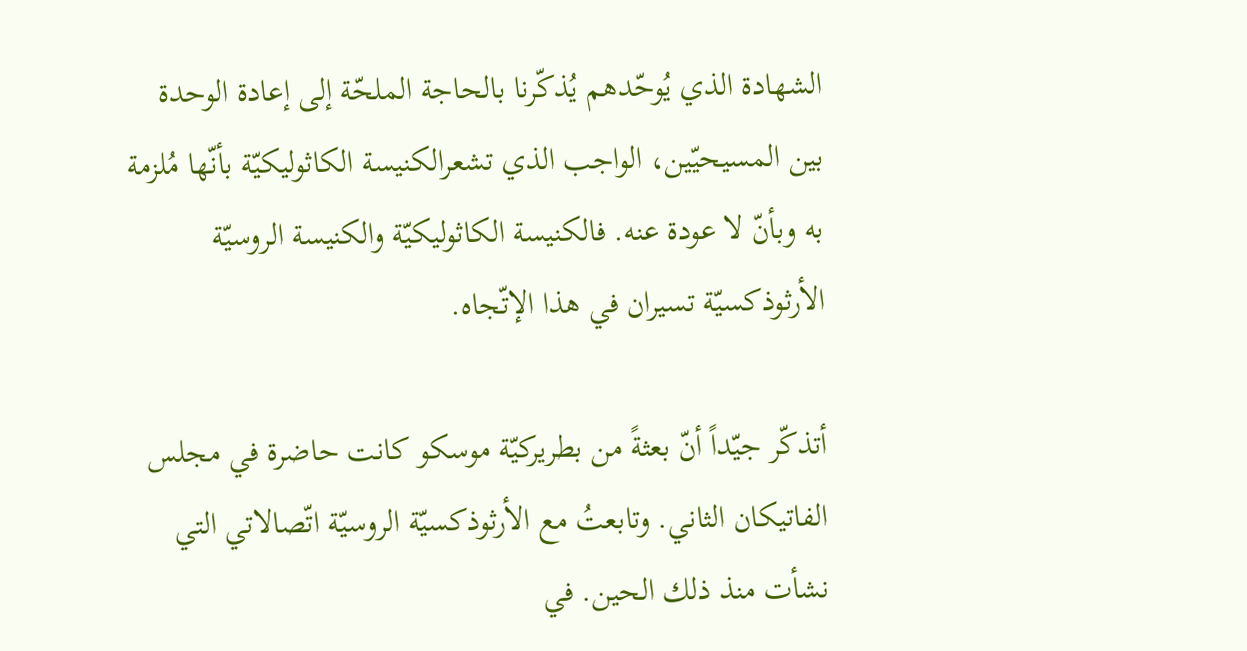الشهادة الذي يُوحّدهم يُذكّرنا بالحاجة الملحّة إلى إعادة الوحدة بين المسيحيّين، الواجب الذي تشعرالكنيسة الكاثوليكيّة بأنّها مُلزمة به وبأنّ لا عودة عنه. فالكنيسة الكاثوليكيّة والكنيسة الروسيّة الأرثوذكسيّة تسيران في هذا الإتّجاه.

أتذكّر جيّداً أنّ بعثةً من بطريركيّة موسكو كانت حاضرة في مجلس الفاتيكان الثاني. وتابعتُ مع الأرثوذكسيّة الروسيّة اتّصالاتي التي نشأت منذ ذلك الحين. في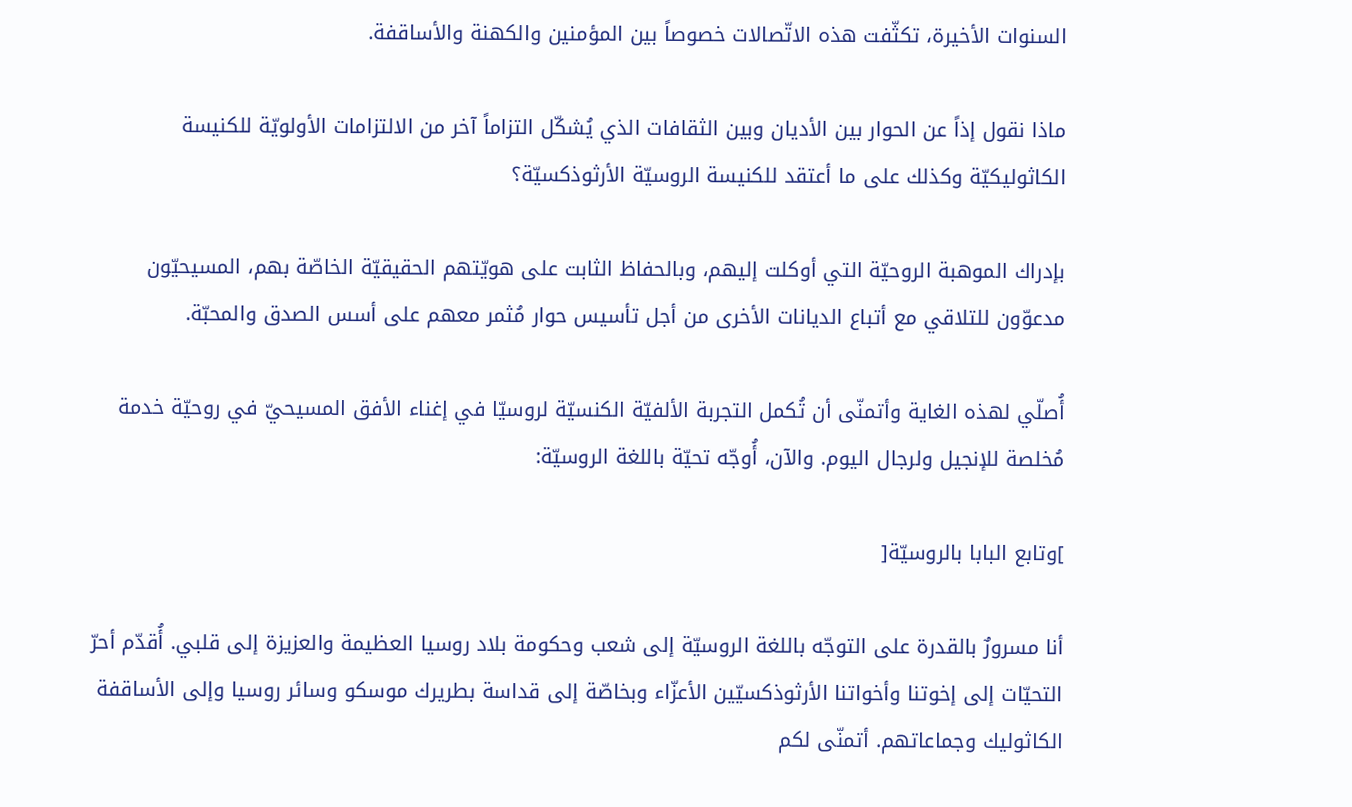السنوات الأخيرة، تكثّفت هذه الاتّصالات خصوصاً بين المؤمنين والكهنة والأساقفة.

ماذا نقول إذاً عن الحوار بين الأديان وبين الثقافات الذي يُشكّل التزاماً آخر من الالتزامات الأولويّة للكنيسة الكاثوليكيّة وكذلك على ما أعتقد للكنيسة الروسيّة الأرثوذكسيّة؟

بإدراك الموهبة الروحيّة التي أوكلت إليهم، وبالحفاظ الثابت على هويّتهم الحقيقيّة الخاصّة بهم، المسيحيّون مدعوّون للتلاقي مع أتباع الديانات الأخرى من أجل تأسيس حوار مُثمر معهم على أسس الصدق والمحبّة.

أُصلّي لهذه الغاية وأتمنّى أن تُكمل التجربة الألفيّة الكنسيّة لروسيّا في إغناء الأفق المسيحيّ في روحيّة خدمة مُخلصة للإنجيل ولرجال اليوم. والآن، أُوجّه تحيّة باللغة الروسيّة:

]وتابع البابا بالروسيّة[

أنا مسرورٌ بالقدرة على التوجّه باللغة الروسيّة إلى شعب وحكومة بلاد روسيا العظيمة والعزيزة إلى قلبي. أُقدّم أحرّ التحيّات إلى إخوتنا وأخواتنا الأرثوذكسيّين الأعزّاء وبخاصّة إلى قداسة بطريرك موسكو وسائر روسيا وإلى الأساقفة الكاثوليك وجماعاتهم. أتمنّى لكم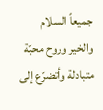جميعاً السلام والخير وروح محبّة متبادلة وأتضرّع إلى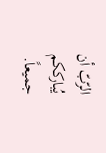الرّبّ أن يُبارككم جميعاً.